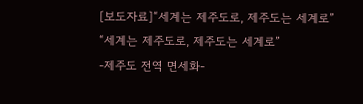[보도자료]“세계는 제주도로, 제주도는 세계로”
“세계는 제주도로, 제주도는 세계로”
-제주도 전역 면세화-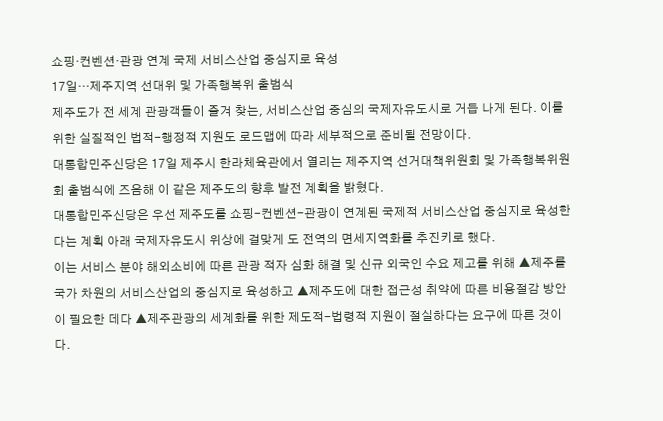쇼핑·컨벤션·관광 연계 국제 서비스산업 중심지로 육성
17일…제주지역 선대위 및 가족행복위 출범식
제주도가 전 세계 관광객들이 즐겨 찾는, 서비스산업 중심의 국제자유도시로 거듭 나게 된다. 이를 위한 실질적인 법적-행정적 지원도 로드맵에 따라 세부적으로 준비될 전망이다.
대통합민주신당은 17일 제주시 한라체육관에서 열리는 제주지역 선거대책위원회 및 가족행복위원회 출범식에 즈음해 이 같은 제주도의 향후 발전 계획을 밝혔다.
대통합민주신당은 우선 제주도를 쇼핑-컨벤션-관광이 연계된 국제적 서비스산업 중심지로 육성한다는 계획 아래 국제자유도시 위상에 걸맞게 도 전역의 면세지역화를 추진키로 했다.
이는 서비스 분야 해외소비에 따른 관광 적자 심화 해결 및 신규 외국인 수요 제고를 위해 ▲제주를 국가 차원의 서비스산업의 중심지로 육성하고 ▲제주도에 대한 접근성 취약에 따른 비용절감 방안이 필요한 데다 ▲제주관광의 세계화를 위한 제도적-법령적 지원이 절실하다는 요구에 따른 것이다.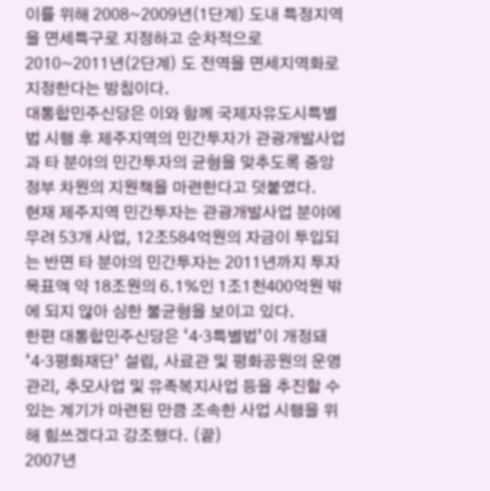이를 위해 2008~2009년(1단계) 도내 특정지역을 면세특구로 지정하고 순차적으로 2010~2011년(2단계) 도 전역을 면세지역화로 지정한다는 방침이다.
대통합민주신당은 이와 함께 국제자유도시특별법 시행 후 제주지역의 민간투자가 관광개발사업과 타 분야의 민간투자의 균형을 맞추도록 중앙정부 차원의 지원책을 마련한다고 덧붙였다.
현재 제주지역 민간투자는 관광개발사업 분야에 무려 53개 사업, 12조584억원의 자금이 투입되는 반면 타 분야의 민간투자는 2011년까지 투자목표액 약 18조원의 6.1%인 1조1천400억원 밖에 되지 않아 심한 불균형을 보이고 있다.
한편 대통합민주신당은 ‘4·3특별법’이 개정돼 ‘4·3평화재단’ 설립, 사료관 및 평화공원의 운영관리, 추모사업 및 유족복지사업 등을 추진할 수 있는 계기가 마련된 만큼 조속한 사업 시행을 위해 힘쓰겠다고 강조했다. (끝)
2007년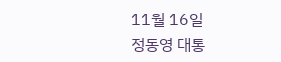11월 16일
정동영 대통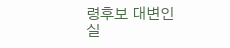령후보 대변인실